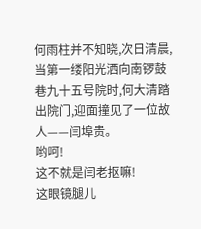何雨柱并不知晓,次日清晨,当第一缕阳光洒向南锣鼓巷九十五号院时,何大清踏出院门,迎面撞见了一位故人——闫埠贵。
哟呵!
这不就是闫老抠嘛!
这眼镜腿儿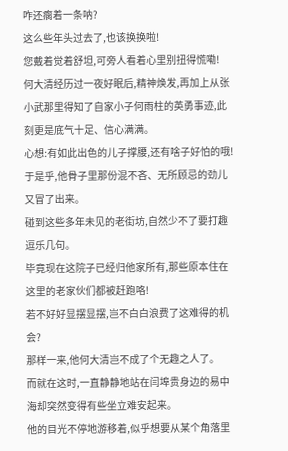咋还瘸着一条呐?
这么些年头过去了,也该换换啦!
您戴着觉着舒坦,可旁人看着心里别扭得慌嘞!
何大清经历过一夜好眠后,精神焕发,再加上从张小武那里得知了自家小子何雨柱的英勇事迹,此刻更是底气十足、信心满满。
心想:有如此出色的儿子撑腰,还有啥子好怕的哦!
于是乎,他骨子里那份混不吝、无所顾忌的劲儿又冒了出来。
碰到这些多年未见的老街坊,自然少不了要打趣逗乐几句。
毕竟现在这院子已经归他家所有,那些原本住在这里的老家伙们都被赶跑咯!
若不好好显摆显摆,岂不白白浪费了这难得的机会?
那样一来,他何大清岂不成了个无趣之人了。
而就在这时,一直静静地站在闫埠贵身边的易中海却突然变得有些坐立难安起来。
他的目光不停地游移着,似乎想要从某个角落里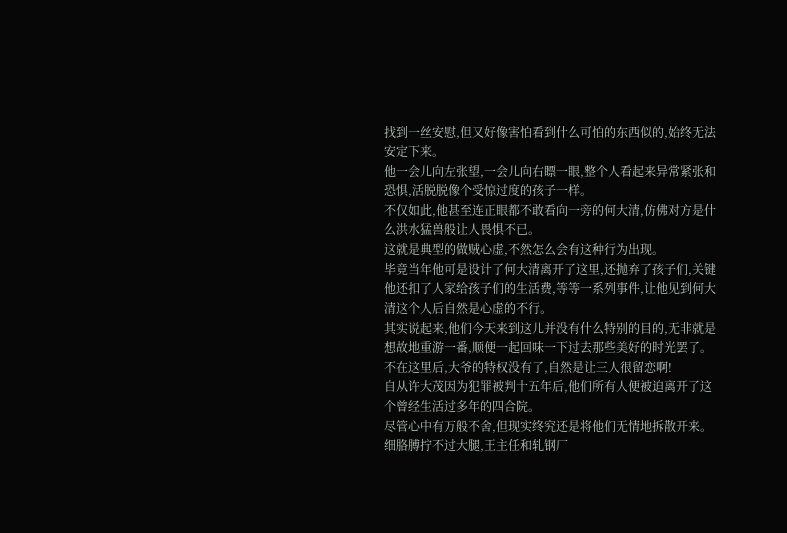找到一丝安慰,但又好像害怕看到什么可怕的东西似的,始终无法安定下来。
他一会儿向左张望,一会儿向右瞟一眼,整个人看起来异常紧张和恐惧,活脱脱像个受惊过度的孩子一样。
不仅如此,他甚至连正眼都不敢看向一旁的何大清,仿佛对方是什么洪水猛兽般让人畏惧不已。
这就是典型的做贼心虚,不然怎么会有这种行为出现。
毕竟当年他可是设计了何大清离开了这里,还抛弃了孩子们,关键他还扣了人家给孩子们的生活费,等等一系列事件,让他见到何大清这个人后自然是心虚的不行。
其实说起来,他们今天来到这儿并没有什么特别的目的,无非就是想故地重游一番,顺便一起回味一下过去那些美好的时光罢了。
不在这里后,大爷的特权没有了,自然是让三人很留恋啊!
自从许大茂因为犯罪被判十五年后,他们所有人便被迫离开了这个曾经生活过多年的四合院。
尽管心中有万般不舍,但现实终究还是将他们无情地拆散开来。
细胳膊拧不过大腿,王主任和轧钢厂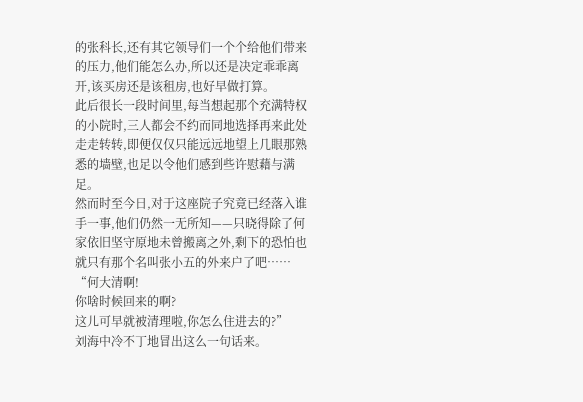的张科长,还有其它领导们一个个给他们带来的压力,他们能怎么办,所以还是决定乖乖离开,该买房还是该租房,也好早做打算。
此后很长一段时间里,每当想起那个充满特权的小院时,三人都会不约而同地选择再来此处走走转转,即便仅仅只能远远地望上几眼那熟悉的墙壁,也足以令他们感到些许慰藉与满足。
然而时至今日,对于这座院子究竟已经落入谁手一事,他们仍然一无所知——只晓得除了何家依旧坚守原地未曾搬离之外,剩下的恐怕也就只有那个名叫张小五的外来户了吧……
“何大清啊!
你啥时候回来的啊?
这儿可早就被清理啦,你怎么住进去的?”
刘海中冷不丁地冒出这么一句话来。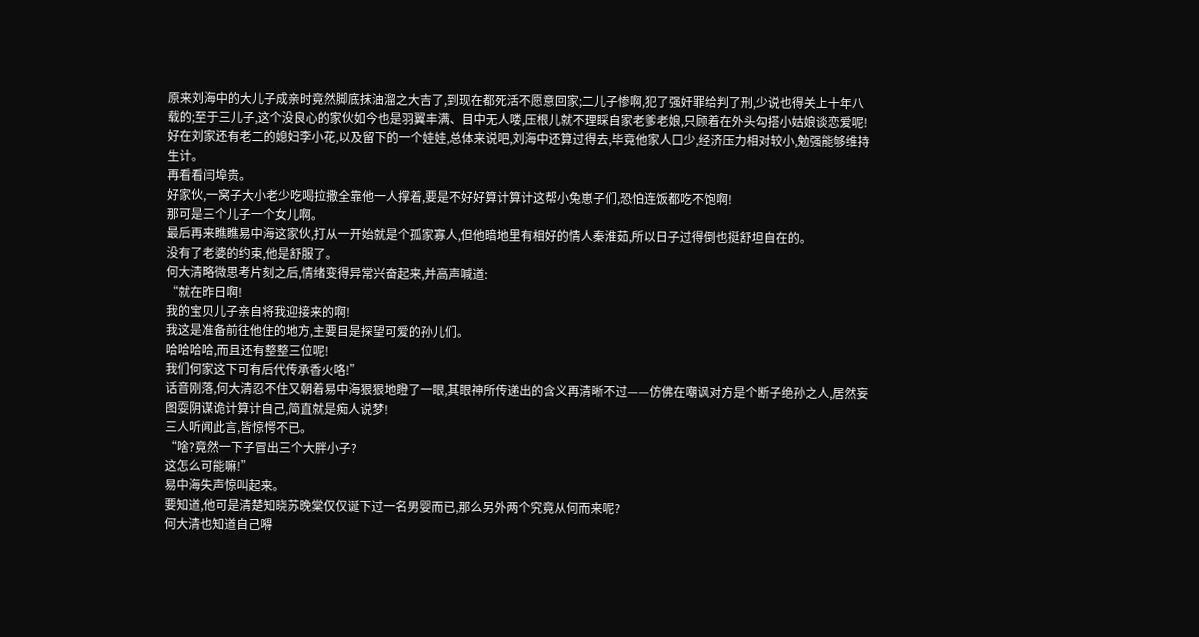原来刘海中的大儿子成亲时竟然脚底抹油溜之大吉了,到现在都死活不愿意回家;二儿子惨啊,犯了强奸罪给判了刑,少说也得关上十年八载的;至于三儿子,这个没良心的家伙如今也是羽翼丰满、目中无人喽,压根儿就不理睬自家老爹老娘,只顾着在外头勾搭小姑娘谈恋爱呢!
好在刘家还有老二的媳妇李小花,以及留下的一个娃娃,总体来说吧,刘海中还算过得去,毕竟他家人口少,经济压力相对较小,勉强能够维持生计。
再看看闫埠贵。
好家伙,一窝子大小老少吃喝拉撒全靠他一人撑着,要是不好好算计算计这帮小兔崽子们,恐怕连饭都吃不饱啊!
那可是三个儿子一个女儿啊。
最后再来瞧瞧易中海这家伙,打从一开始就是个孤家寡人,但他暗地里有相好的情人秦淮茹,所以日子过得倒也挺舒坦自在的。
没有了老婆的约束,他是舒服了。
何大清略微思考片刻之后,情绪变得异常兴奋起来,并高声喊道:
“就在昨日啊!
我的宝贝儿子亲自将我迎接来的啊!
我这是准备前往他住的地方,主要目是探望可爱的孙儿们。
哈哈哈哈,而且还有整整三位呢!
我们何家这下可有后代传承香火咯!”
话音刚落,何大清忍不住又朝着易中海狠狠地瞪了一眼,其眼神所传递出的含义再清晰不过——仿佛在嘲讽对方是个断子绝孙之人,居然妄图耍阴谋诡计算计自己,简直就是痴人说梦!
三人听闻此言,皆惊愕不已。
“啥?竟然一下子冒出三个大胖小子?
这怎么可能嘛!”
易中海失声惊叫起来。
要知道,他可是清楚知晓苏晚棠仅仅诞下过一名男婴而已,那么另外两个究竟从何而来呢?
何大清也知道自己嘚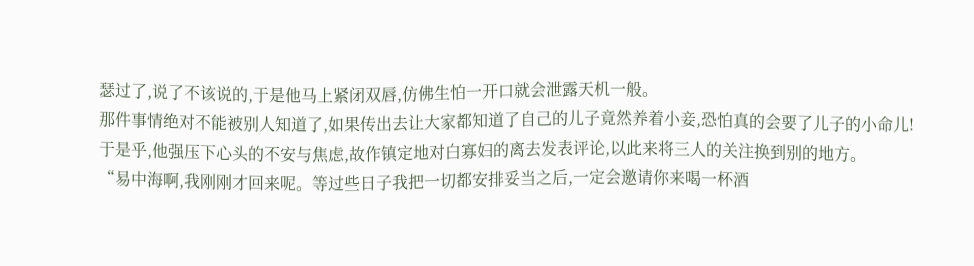瑟过了,说了不该说的,于是他马上紧闭双唇,仿佛生怕一开口就会泄露天机一般。
那件事情绝对不能被别人知道了,如果传出去让大家都知道了自己的儿子竟然养着小妾,恐怕真的会要了儿子的小命儿!
于是乎,他强压下心头的不安与焦虑,故作镇定地对白寡妇的离去发表评论,以此来将三人的关注换到别的地方。
“易中海啊,我刚刚才回来呢。等过些日子我把一切都安排妥当之后,一定会邀请你来喝一杯酒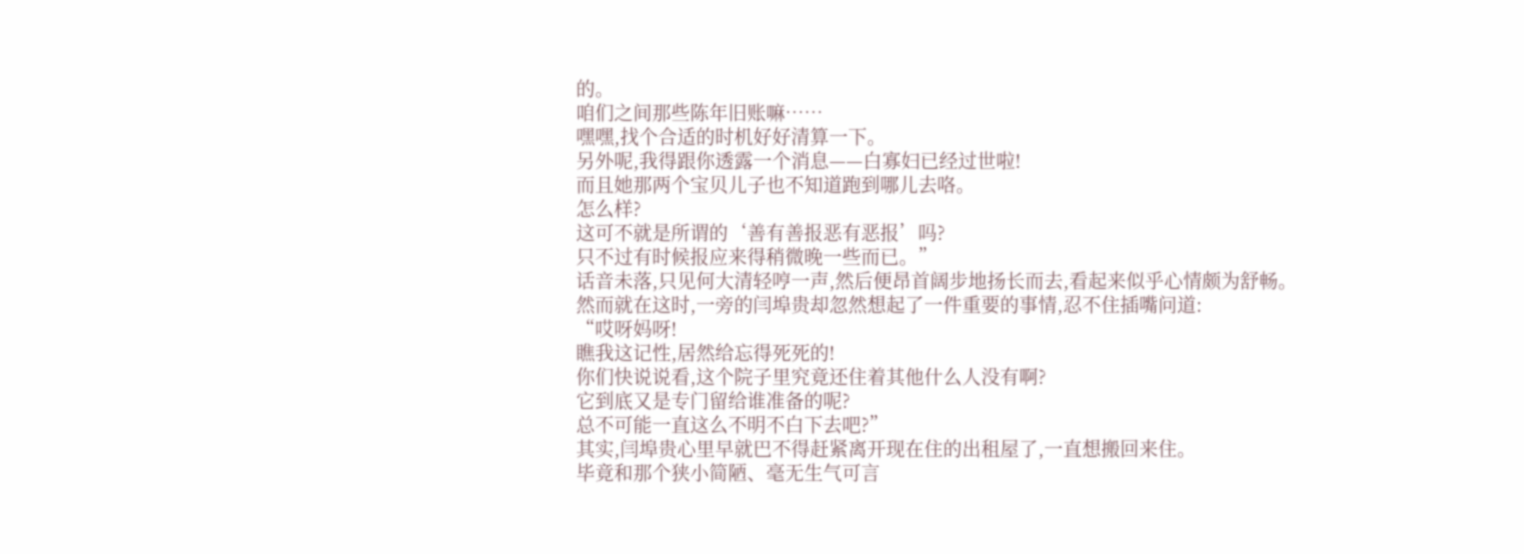的。
咱们之间那些陈年旧账嘛……
嘿嘿,找个合适的时机好好清算一下。
另外呢,我得跟你透露一个消息——白寡妇已经过世啦!
而且她那两个宝贝儿子也不知道跑到哪儿去咯。
怎么样?
这可不就是所谓的‘善有善报恶有恶报’吗?
只不过有时候报应来得稍微晚一些而已。”
话音未落,只见何大清轻哼一声,然后便昂首阔步地扬长而去,看起来似乎心情颇为舒畅。
然而就在这时,一旁的闫埠贵却忽然想起了一件重要的事情,忍不住插嘴问道:
“哎呀妈呀!
瞧我这记性,居然给忘得死死的!
你们快说说看,这个院子里究竟还住着其他什么人没有啊?
它到底又是专门留给谁准备的呢?
总不可能一直这么不明不白下去吧?”
其实,闫埠贵心里早就巴不得赶紧离开现在住的出租屋了,一直想搬回来住。
毕竟和那个狭小简陋、毫无生气可言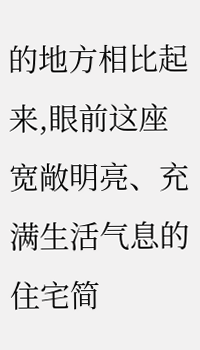的地方相比起来,眼前这座宽敞明亮、充满生活气息的住宅简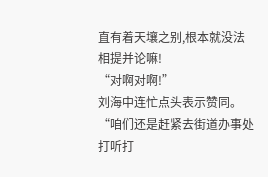直有着天壤之别,根本就没法相提并论嘛!
“对啊对啊!”
刘海中连忙点头表示赞同。
“咱们还是赶紧去街道办事处打听打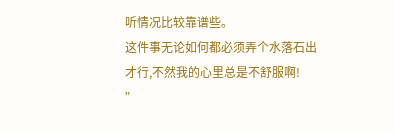听情况比较靠谱些。
这件事无论如何都必须弄个水落石出才行,不然我的心里总是不舒服啊!
”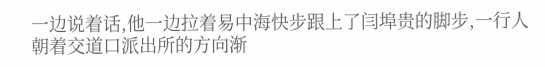一边说着话,他一边拉着易中海快步跟上了闫埠贵的脚步,一行人朝着交道口派出所的方向渐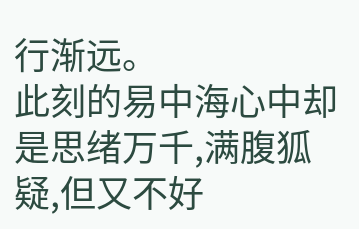行渐远。
此刻的易中海心中却是思绪万千,满腹狐疑,但又不好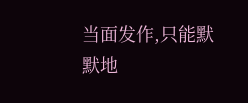当面发作,只能默默地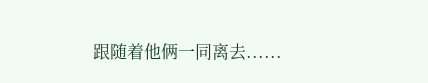跟随着他俩一同离去......